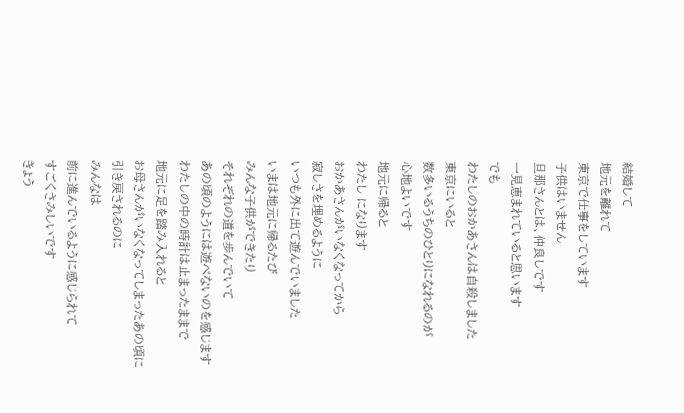結婚して
地元を離れて
東京で仕事をしています
子供はいません
旦那さんとは、仲良しです
一見恵まれていると思います
でも
わたしのおかあさんは自殺しました
東京にいると
数多いるうちのひとりになれるのが
心地よいです
地元に帰ると
わたし になります
おかあさんがいなくなってから
寂しさを埋めるように
いつも外に出て遊んでいました
いまは地元に帰るたび
みんな子供ができたり
それぞれの道を歩んでいて
あの頃のようには遊べないのを感じます
わたしの中の時計は止まったままで
地元に足を踏み入れると
お母さんがいなくなってしまったあの頃に
引き戻されるのに
みんなは
前に進んでいるように感じられて
すごくさみしいです
きょう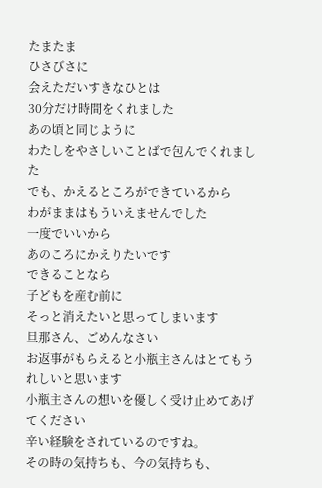たまたま
ひさびさに
会えただいすきなひとは
30分だけ時間をくれました
あの頃と同じように
わたしをやさしいことばで包んでくれました
でも、かえるところができているから
わがままはもういえませんでした
一度でいいから
あのころにかえりたいです
できることなら
子どもを産む前に
そっと消えたいと思ってしまいます
旦那さん、ごめんなさい
お返事がもらえると小瓶主さんはとてもうれしいと思います
小瓶主さんの想いを優しく受け止めてあげてください
辛い経験をされているのですね。
その時の気持ちも、今の気持ちも、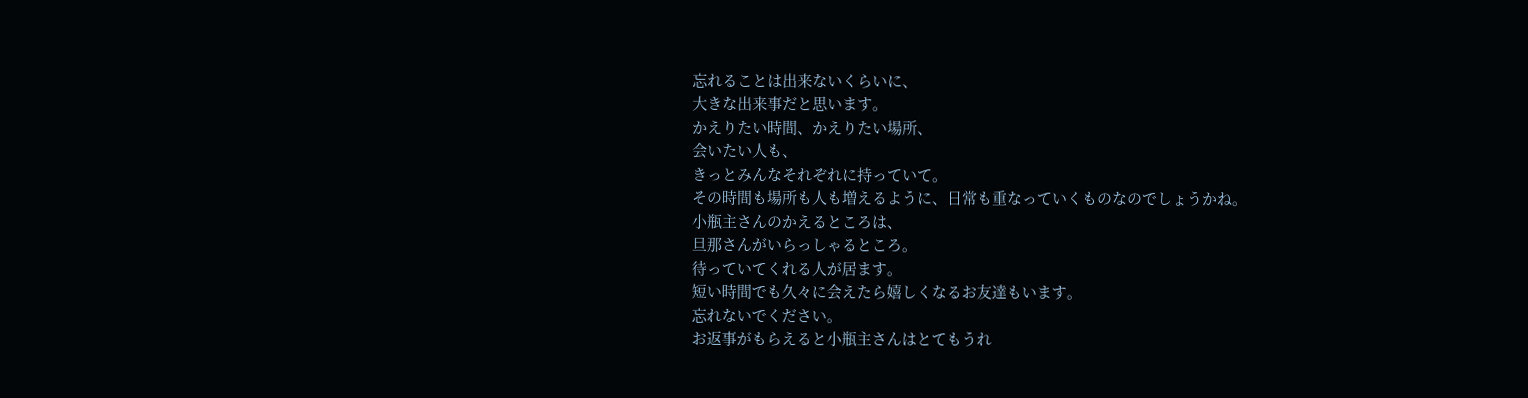忘れることは出来ないくらいに、
大きな出来事だと思います。
かえりたい時間、かえりたい場所、
会いたい人も、
きっとみんなそれぞれに持っていて。
その時間も場所も人も増えるように、日常も重なっていくものなのでしょうかね。
小瓶主さんのかえるところは、
旦那さんがいらっしゃるところ。
待っていてくれる人が居ます。
短い時間でも久々に会えたら嬉しくなるお友達もいます。
忘れないでください。
お返事がもらえると小瓶主さんはとてもうれ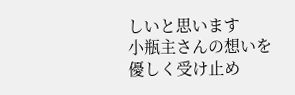しいと思います
小瓶主さんの想いを優しく受け止め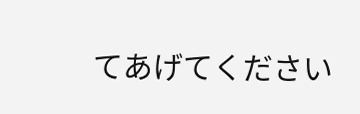てあげてください